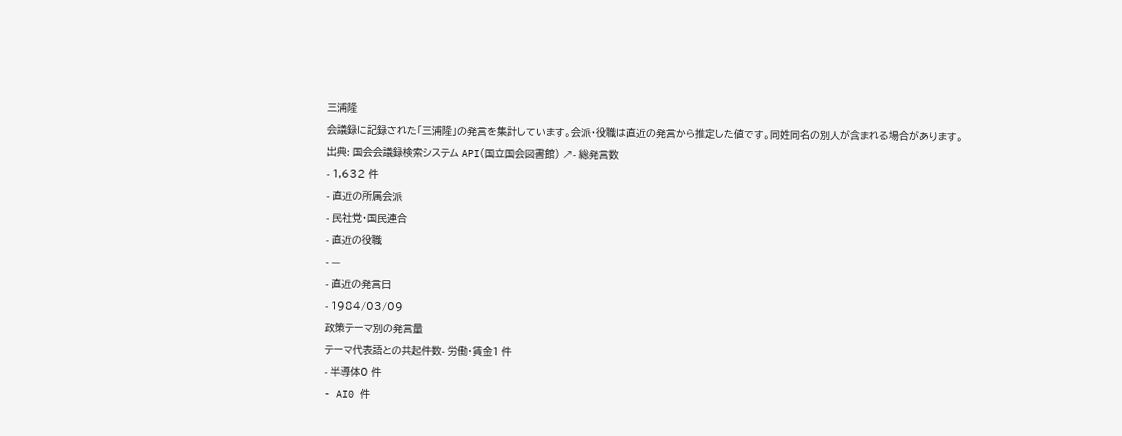三浦隆
会議録に記録された「三浦隆」の発言を集計しています。会派・役職は直近の発言から推定した値です。同姓同名の別人が含まれる場合があります。
出典: 国会会議録検索システム API(国立国会図書館) ↗- 総発言数
- 1,632 件
- 直近の所属会派
- 民社党・国民連合
- 直近の役職
- —
- 直近の発言日
- 1984/03/09
政策テーマ別の発言量
テーマ代表語との共起件数- 労働・賃金1 件
- 半導体0 件
- AI0 件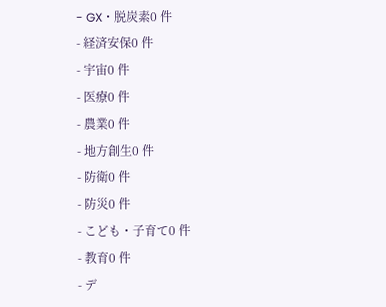- GX・脱炭素0 件
- 経済安保0 件
- 宇宙0 件
- 医療0 件
- 農業0 件
- 地方創生0 件
- 防衛0 件
- 防災0 件
- こども・子育て0 件
- 教育0 件
- デ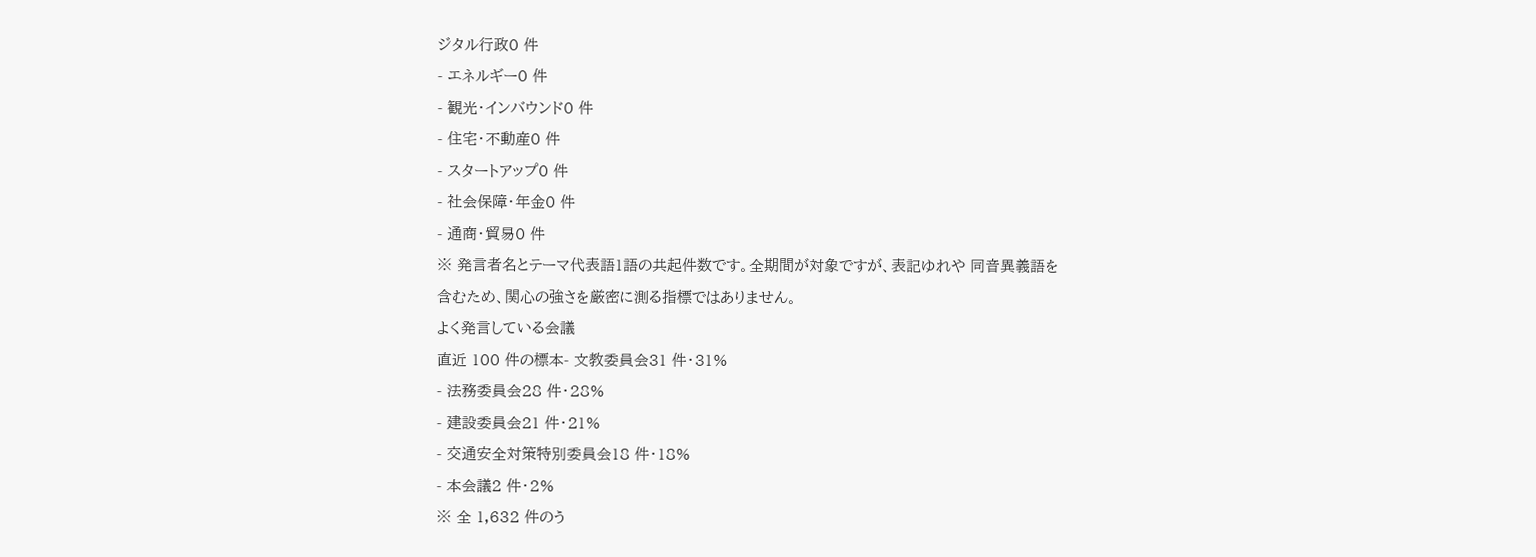ジタル行政0 件
- エネルギー0 件
- 観光・インバウンド0 件
- 住宅・不動産0 件
- スタートアップ0 件
- 社会保障・年金0 件
- 通商・貿易0 件
※ 発言者名とテーマ代表語1語の共起件数です。全期間が対象ですが、表記ゆれや 同音異義語を含むため、関心の強さを厳密に測る指標ではありません。
よく発言している会議
直近 100 件の標本- 文教委員会31 件・31%
- 法務委員会28 件・28%
- 建設委員会21 件・21%
- 交通安全対策特別委員会18 件・18%
- 本会議2 件・2%
※ 全 1,632 件のう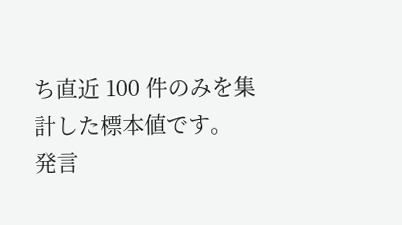ち直近 100 件のみを集計した標本値です。
発言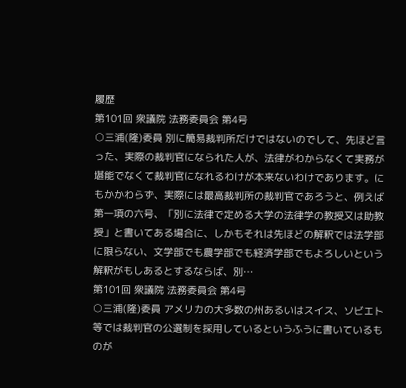履歴
第101回 衆議院 法務委員会 第4号
○三浦(隆)委員 別に簡易裁判所だけではないのでして、先ほど言った、実際の裁判官になられた人が、法律がわからなくて実務が堪能でなくて裁判官になれるわけが本来ないわけであります。にもかかわらず、実際には最高裁判所の裁判官であろうと、例えば第一項の六号、「別に法律で定める大学の法律学の教授又は助教授」と書いてある場合に、しかもそれは先ほどの解釈では法学部に限らない、文学部でも農学部でも経済学部でもよろしいという解釈がもしあるとするならば、別…
第101回 衆議院 法務委員会 第4号
○三浦(隆)委員 アメリカの大多数の州あるいはスイス、ソビエト等では裁判官の公選制を採用しているというふうに書いているものが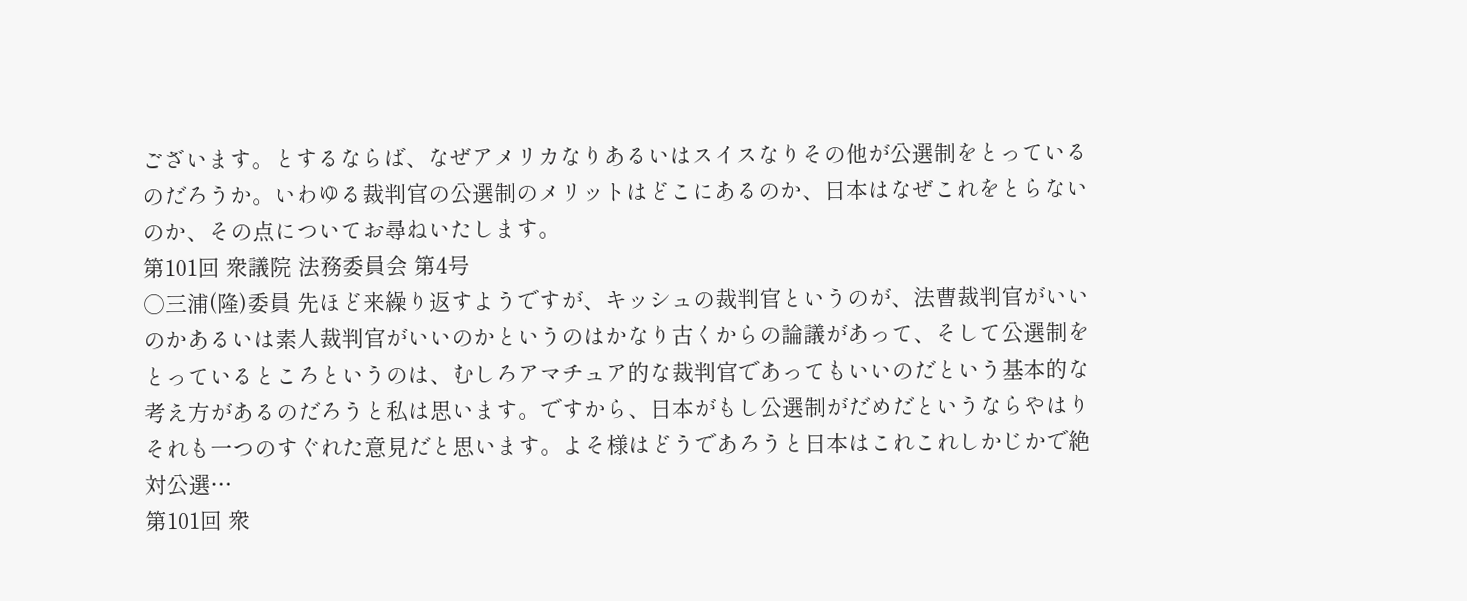ございます。とするならば、なぜアメリカなりあるいはスイスなりその他が公選制をとっているのだろうか。いわゆる裁判官の公選制のメリットはどこにあるのか、日本はなぜこれをとらないのか、その点についてお尋ねいたします。
第101回 衆議院 法務委員会 第4号
○三浦(隆)委員 先ほど来繰り返すようですが、キッシュの裁判官というのが、法曹裁判官がいいのかあるいは素人裁判官がいいのかというのはかなり古くからの論議があって、そして公選制をとっているところというのは、むしろアマチュア的な裁判官であってもいいのだという基本的な考え方があるのだろうと私は思います。ですから、日本がもし公選制がだめだというならやはりそれも一つのすぐれた意見だと思います。よそ様はどうであろうと日本はこれこれしかじかで絶対公選…
第101回 衆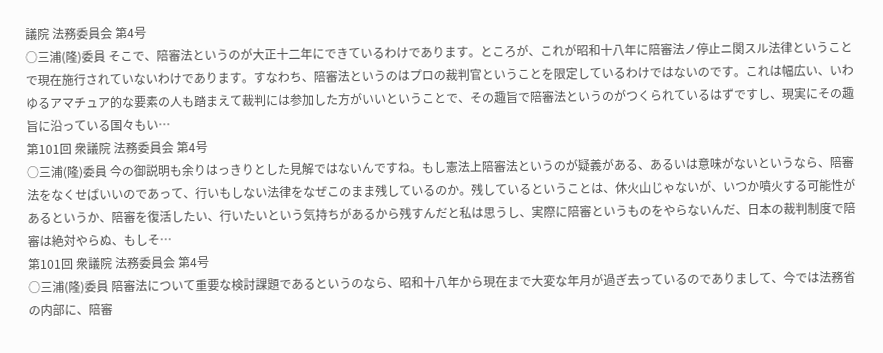議院 法務委員会 第4号
○三浦(隆)委員 そこで、陪審法というのが大正十二年にできているわけであります。ところが、これが昭和十八年に陪審法ノ停止ニ関スル法律ということで現在施行されていないわけであります。すなわち、陪審法というのはプロの裁判官ということを限定しているわけではないのです。これは幅広い、いわゆるアマチュア的な要素の人も踏まえて裁判には参加した方がいいということで、その趣旨で陪審法というのがつくられているはずですし、現実にその趣旨に沿っている国々もい…
第101回 衆議院 法務委員会 第4号
○三浦(隆)委員 今の御説明も余りはっきりとした見解ではないんですね。もし憲法上陪審法というのが疑義がある、あるいは意味がないというなら、陪審法をなくせばいいのであって、行いもしない法律をなぜこのまま残しているのか。残しているということは、休火山じゃないが、いつか噴火する可能性があるというか、陪審を復活したい、行いたいという気持ちがあるから残すんだと私は思うし、実際に陪審というものをやらないんだ、日本の裁判制度で陪審は絶対やらぬ、もしそ…
第101回 衆議院 法務委員会 第4号
○三浦(隆)委員 陪審法について重要な検討課題であるというのなら、昭和十八年から現在まで大変な年月が過ぎ去っているのでありまして、今では法務省の内部に、陪審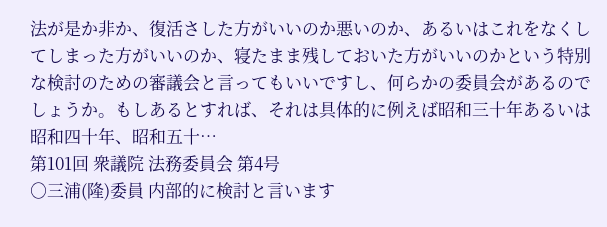法が是か非か、復活さした方がいいのか悪いのか、あるいはこれをなくしてしまった方がいいのか、寝たまま残しておいた方がいいのかという特別な検討のための審議会と言ってもいいですし、何らかの委員会があるのでしょうか。もしあるとすれば、それは具体的に例えば昭和三十年あるいは昭和四十年、昭和五十…
第101回 衆議院 法務委員会 第4号
○三浦(隆)委員 内部的に検討と言います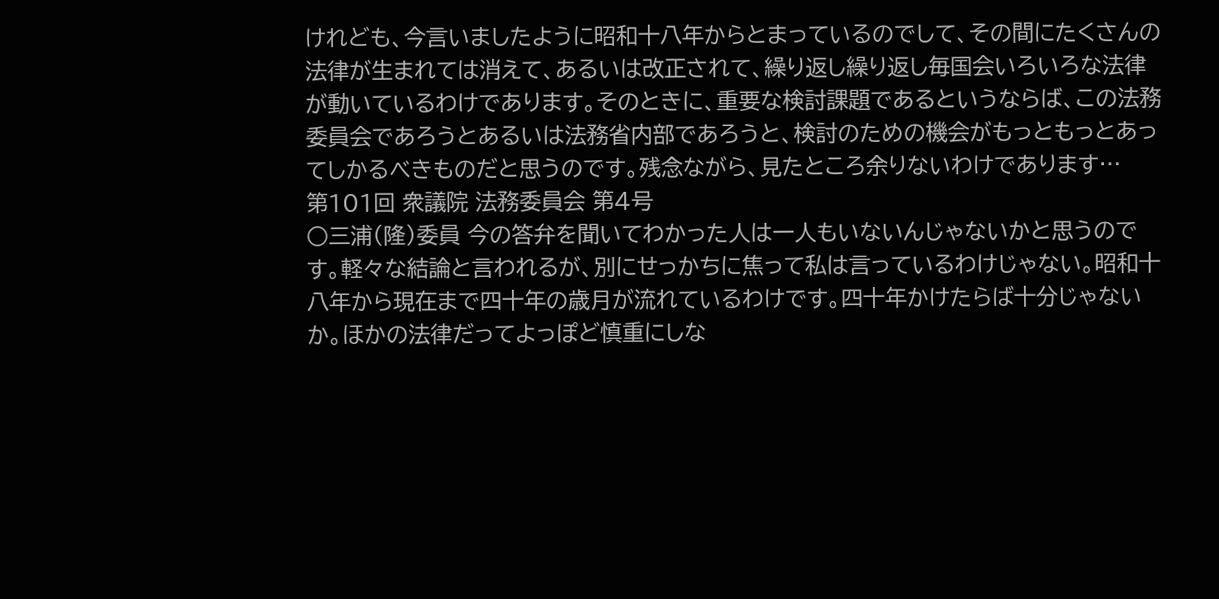けれども、今言いましたように昭和十八年からとまっているのでして、その間にたくさんの法律が生まれては消えて、あるいは改正されて、繰り返し繰り返し毎国会いろいろな法律が動いているわけであります。そのときに、重要な検討課題であるというならば、この法務委員会であろうとあるいは法務省内部であろうと、検討のための機会がもっともっとあってしかるべきものだと思うのです。残念ながら、見たところ余りないわけであります…
第101回 衆議院 法務委員会 第4号
○三浦(隆)委員 今の答弁を聞いてわかった人は一人もいないんじゃないかと思うのです。軽々な結論と言われるが、別にせっかちに焦って私は言っているわけじゃない。昭和十八年から現在まで四十年の歳月が流れているわけです。四十年かけたらば十分じゃないか。ほかの法律だってよっぽど慎重にしな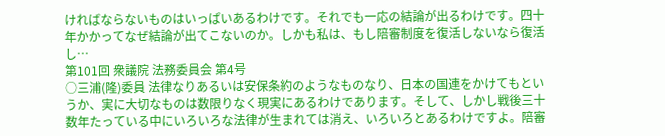ければならないものはいっぱいあるわけです。それでも一応の結論が出るわけです。四十年かかってなぜ結論が出てこないのか。しかも私は、もし陪審制度を復活しないなら復活し…
第101回 衆議院 法務委員会 第4号
○三浦(隆)委員 法律なりあるいは安保条約のようなものなり、日本の国連をかけてもというか、実に大切なものは数限りなく現実にあるわけであります。そして、しかし戦後三十数年たっている中にいろいろな法律が生まれては消え、いろいろとあるわけですよ。陪審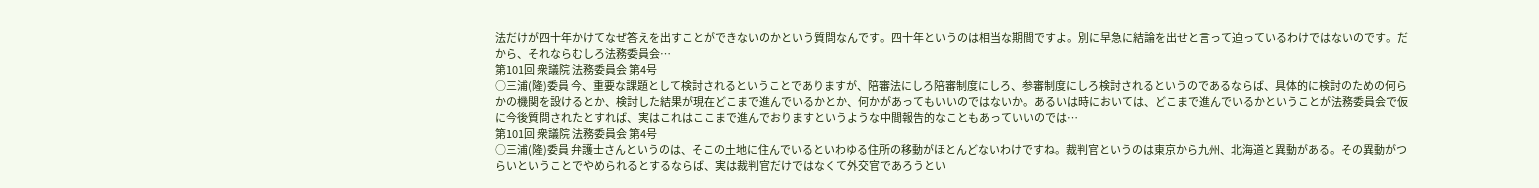法だけが四十年かけてなぜ答えを出すことができないのかという質問なんです。四十年というのは相当な期間ですよ。別に早急に結論を出せと言って迫っているわけではないのです。だから、それならむしろ法務委員会…
第101回 衆議院 法務委員会 第4号
○三浦(隆)委員 今、重要な課題として検討されるということでありますが、陪審法にしろ陪審制度にしろ、参審制度にしろ検討されるというのであるならば、具体的に検討のための何らかの機関を設けるとか、検討した結果が現在どこまで進んでいるかとか、何かがあってもいいのではないか。あるいは時においては、どこまで進んでいるかということが法務委員会で仮に今後質問されたとすれば、実はこれはここまで進んでおりますというような中間報告的なこともあっていいのでは…
第101回 衆議院 法務委員会 第4号
○三浦(隆)委員 弁護士さんというのは、そこの土地に住んでいるといわゆる住所の移動がほとんどないわけですね。裁判官というのは東京から九州、北海道と異動がある。その異動がつらいということでやめられるとするならば、実は裁判官だけではなくて外交官であろうとい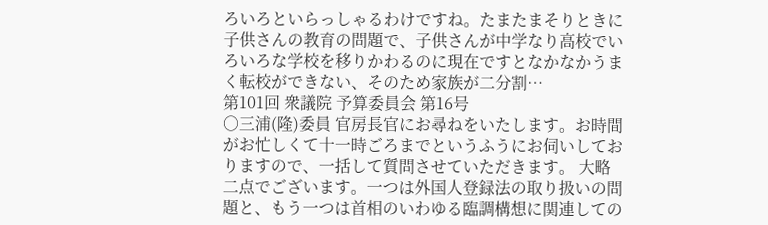ろいろといらっしゃるわけですね。たまたまそりときに子供さんの教育の問題で、子供さんが中学なり高校でいろいろな学校を移りかわるのに現在ですとなかなかうまく転校ができない、そのため家族が二分割…
第101回 衆議院 予算委員会 第16号
○三浦(隆)委員 官房長官にお尋ねをいたします。お時間がお忙しくて十一時ごろまでというふうにお伺いしておりますので、一括して質問させていただきます。 大略二点でございます。一つは外国人登録法の取り扱いの問題と、もう一つは首相のいわゆる臨調構想に関連しての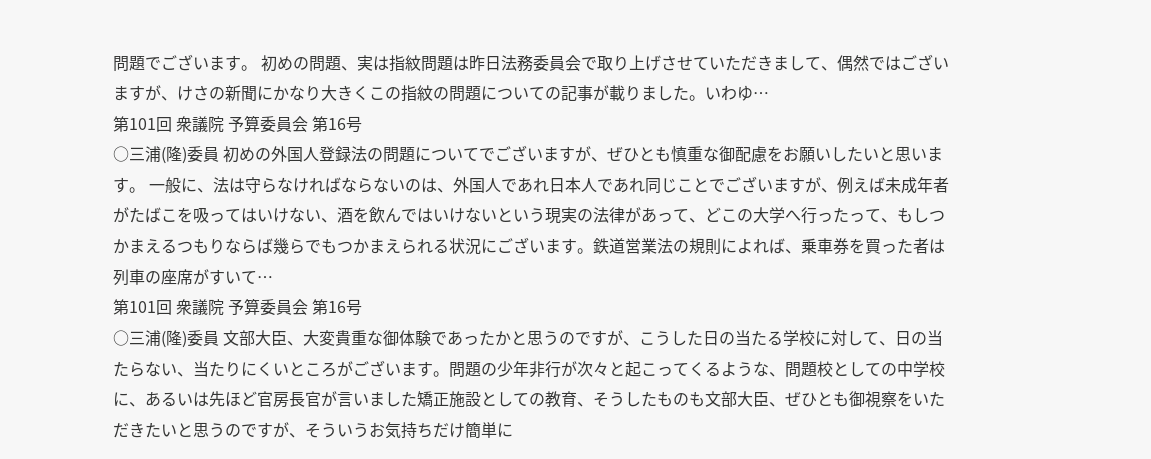問題でございます。 初めの問題、実は指紋問題は昨日法務委員会で取り上げさせていただきまして、偶然ではございますが、けさの新聞にかなり大きくこの指紋の問題についての記事が載りました。いわゆ…
第101回 衆議院 予算委員会 第16号
○三浦(隆)委員 初めの外国人登録法の問題についてでございますが、ぜひとも慎重な御配慮をお願いしたいと思います。 一般に、法は守らなければならないのは、外国人であれ日本人であれ同じことでございますが、例えば未成年者がたばこを吸ってはいけない、酒を飲んではいけないという現実の法律があって、どこの大学へ行ったって、もしつかまえるつもりならば幾らでもつかまえられる状況にございます。鉄道営業法の規則によれば、乗車券を買った者は列車の座席がすいて…
第101回 衆議院 予算委員会 第16号
○三浦(隆)委員 文部大臣、大変貴重な御体験であったかと思うのですが、こうした日の当たる学校に対して、日の当たらない、当たりにくいところがございます。問題の少年非行が次々と起こってくるような、問題校としての中学校に、あるいは先ほど官房長官が言いました矯正施設としての教育、そうしたものも文部大臣、ぜひとも御視察をいただきたいと思うのですが、そういうお気持ちだけ簡単に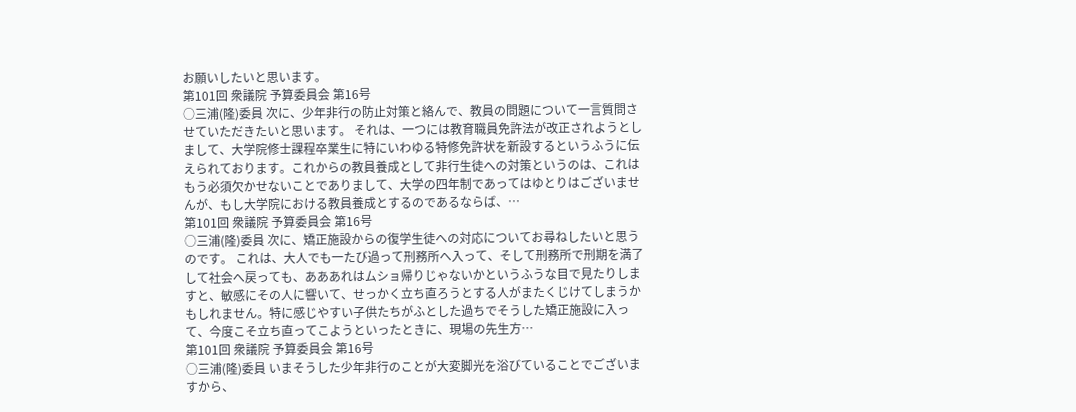お願いしたいと思います。
第101回 衆議院 予算委員会 第16号
○三浦(隆)委員 次に、少年非行の防止対策と絡んで、教員の問題について一言質問させていただきたいと思います。 それは、一つには教育職員免許法が改正されようとしまして、大学院修士課程卒業生に特にいわゆる特修免許状を新設するというふうに伝えられております。これからの教員養成として非行生徒への対策というのは、これはもう必須欠かせないことでありまして、大学の四年制であってはゆとりはございませんが、もし大学院における教員養成とするのであるならば、…
第101回 衆議院 予算委員会 第16号
○三浦(隆)委員 次に、矯正施設からの復学生徒への対応についてお尋ねしたいと思うのです。 これは、大人でも一たび過って刑務所へ入って、そして刑務所で刑期を満了して社会へ戻っても、あああれはムショ帰りじゃないかというふうな目で見たりしますと、敏感にその人に響いて、せっかく立ち直ろうとする人がまたくじけてしまうかもしれません。特に感じやすい子供たちがふとした過ちでそうした矯正施設に入って、今度こそ立ち直ってこようといったときに、現場の先生方…
第101回 衆議院 予算委員会 第16号
○三浦(隆)委員 いまそうした少年非行のことが大変脚光を浴びていることでございますから、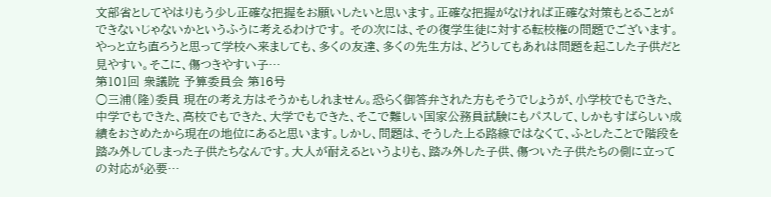文部省としてやはりもう少し正確な把握をお願いしたいと思います。正確な把握がなければ正確な対策もとることができないじゃないかというふうに考えるわけです。 その次には、その復学生徒に対する転校権の問題でございます。 やっと立ち直ろうと思って学校へ来ましても、多くの友達、多くの先生方は、どうしてもあれは問題を起こした子供だと見やすい。そこに、傷つきやすい子…
第101回 衆議院 予算委員会 第16号
○三浦(隆)委員 現在の考え方はそうかもしれません。恐らく御答弁された方もそうでしょうが、小学校でもできた、中学でもできた、高校でもできた、大学でもできた、そこで難しい国家公務員試験にもパスして、しかもすばらしい成績をおさめたから現在の地位にあると思います。しかし、問題は、そうした上る路線ではなくて、ふとしたことで階段を踏み外してしまった子供たちなんです。大人が耐えるというよりも、踏み外した子供、傷ついた子供たちの側に立っての対応が必要…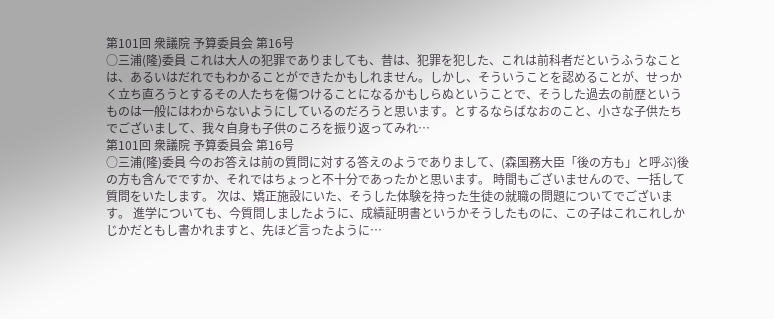第101回 衆議院 予算委員会 第16号
○三浦(隆)委員 これは大人の犯罪でありましても、昔は、犯罪を犯した、これは前科者だというふうなことは、あるいはだれでもわかることができたかもしれません。しかし、そういうことを認めることが、せっかく立ち直ろうとするその人たちを傷つけることになるかもしらぬということで、そうした過去の前歴というものは一般にはわからないようにしているのだろうと思います。とするならばなおのこと、小さな子供たちでございまして、我々自身も子供のころを振り返ってみれ…
第101回 衆議院 予算委員会 第16号
○三浦(隆)委員 今のお答えは前の質問に対する答えのようでありまして、(森国務大臣「後の方も」と呼ぶ)後の方も含んでですか、それではちょっと不十分であったかと思います。 時間もございませんので、一括して質問をいたします。 次は、矯正施設にいた、そうした体験を持った生徒の就職の問題についてでございます。 進学についても、今質問しましたように、成績証明書というかそうしたものに、この子はこれこれしかじかだともし書かれますと、先ほど言ったように…